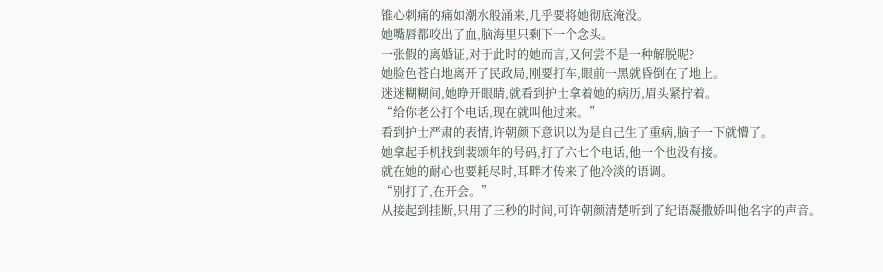锥心刺痛的痛如潮水般涌来,几乎要将她彻底淹没。
她嘴唇都咬出了血,脑海里只剩下一个念头。
一张假的离婚证,对于此时的她而言,又何尝不是一种解脱呢?
她脸色苍白地离开了民政局,刚要打车,眼前一黑就昏倒在了地上。
迷迷糊糊间,她睁开眼睛,就看到护士拿着她的病历,眉头紧拧着。
“给你老公打个电话,现在就叫他过来。”
看到护士严肃的表情,许朝颜下意识以为是自己生了重病,脑子一下就懵了。
她拿起手机找到裴颂年的号码,打了六七个电话,他一个也没有接。
就在她的耐心也要耗尽时,耳畔才传来了他冷淡的语调。
“别打了,在开会。”
从接起到挂断,只用了三秒的时间,可许朝颜清楚听到了纪语凝撒娇叫他名字的声音。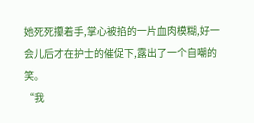她死死攥着手,掌心被掐的一片血肉模糊,好一会儿后才在护士的催促下,露出了一个自嘲的笑。
“我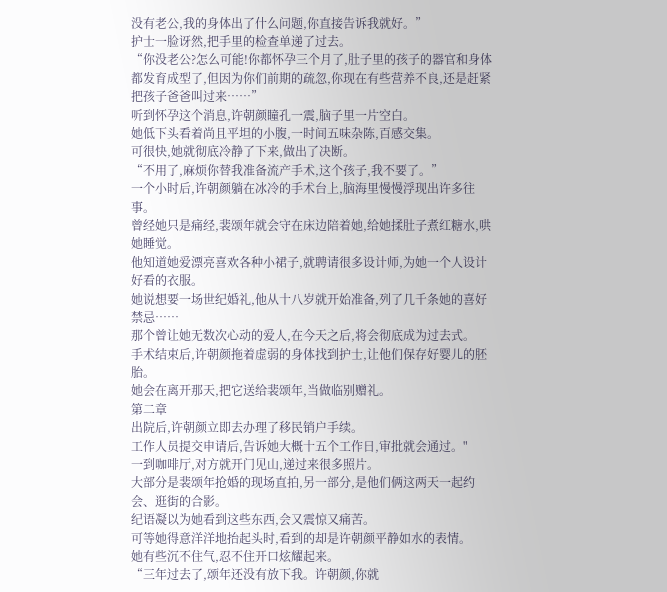没有老公,我的身体出了什么问题,你直接告诉我就好。”
护士一脸讶然,把手里的检查单递了过去。
“你没老公?怎么可能!你都怀孕三个月了,肚子里的孩子的器官和身体都发育成型了,但因为你们前期的疏忽,你现在有些营养不良,还是赶紧把孩子爸爸叫过来……”
听到怀孕这个消息,许朝颜瞳孔一震,脑子里一片空白。
她低下头看着尚且平坦的小腹,一时间五味杂陈,百感交集。
可很快,她就彻底冷静了下来,做出了决断。
“不用了,麻烦你替我准备流产手术,这个孩子,我不要了。”
一个小时后,许朝颜躺在冰冷的手术台上,脑海里慢慢浮现出许多往事。
曾经她只是痛经,裴颂年就会守在床边陪着她,给她揉肚子煮红糖水,哄她睡觉。
他知道她爱漂亮喜欢各种小裙子,就聘请很多设计师,为她一个人设计好看的衣服。
她说想要一场世纪婚礼,他从十八岁就开始准备,列了几千条她的喜好禁忌……
那个曾让她无数次心动的爱人,在今天之后,将会彻底成为过去式。
手术结束后,许朝颜拖着虚弱的身体找到护士,让他们保存好婴儿的胚胎。
她会在离开那天,把它送给裴颂年,当做临别赠礼。
第二章
出院后,许朝颜立即去办理了移民销户手续。
工作人员提交申请后,告诉她大概十五个工作日,审批就会通过。"
一到咖啡厅,对方就开门见山,递过来很多照片。
大部分是裴颂年抢婚的现场直拍,另一部分,是他们俩这两天一起约会、逛街的合影。
纪语凝以为她看到这些东西,会又震惊又痛苦。
可等她得意洋洋地抬起头时,看到的却是许朝颜平静如水的表情。
她有些沉不住气,忍不住开口炫耀起来。
“三年过去了,颂年还没有放下我。许朝颜,你就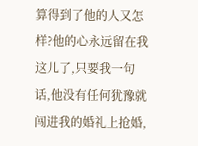算得到了他的人又怎样?他的心永远留在我这儿了,只要我一句话,他没有任何犹豫就闯进我的婚礼上抢婚,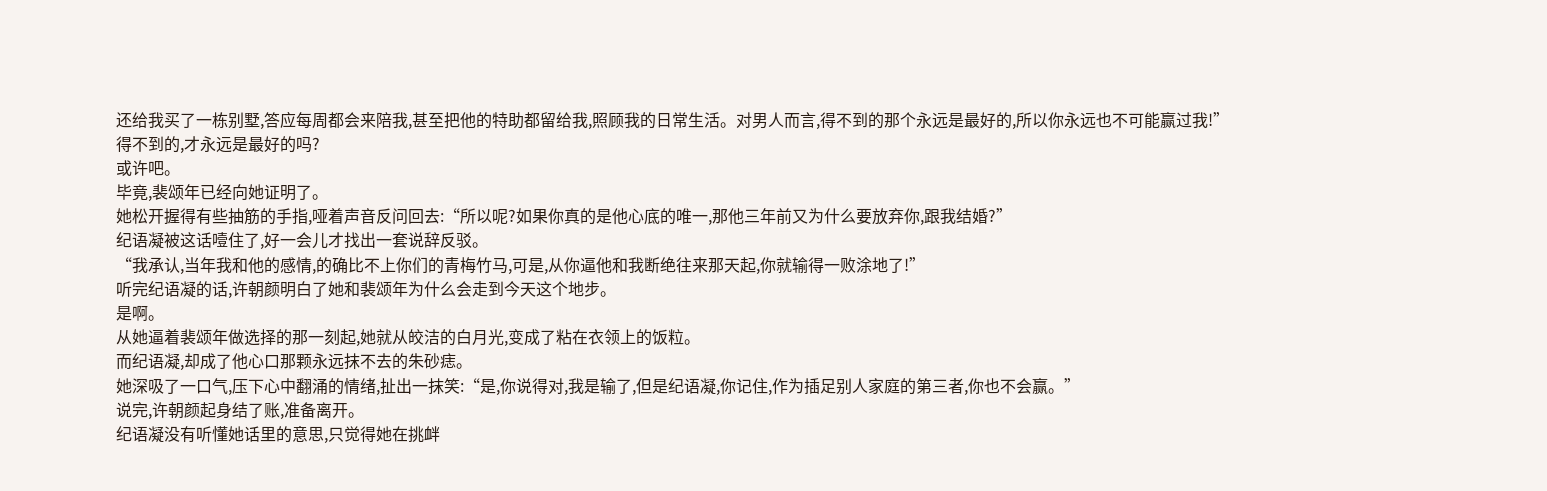还给我买了一栋别墅,答应每周都会来陪我,甚至把他的特助都留给我,照顾我的日常生活。对男人而言,得不到的那个永远是最好的,所以你永远也不可能赢过我!”
得不到的,才永远是最好的吗?
或许吧。
毕竟,裴颂年已经向她证明了。
她松开握得有些抽筋的手指,哑着声音反问回去:“所以呢?如果你真的是他心底的唯一,那他三年前又为什么要放弃你,跟我结婚?”
纪语凝被这话噎住了,好一会儿才找出一套说辞反驳。
“我承认,当年我和他的感情,的确比不上你们的青梅竹马,可是,从你逼他和我断绝往来那天起,你就输得一败涂地了!”
听完纪语凝的话,许朝颜明白了她和裴颂年为什么会走到今天这个地步。
是啊。
从她逼着裴颂年做选择的那一刻起,她就从皎洁的白月光,变成了粘在衣领上的饭粒。
而纪语凝,却成了他心口那颗永远抹不去的朱砂痣。
她深吸了一口气,压下心中翻涌的情绪,扯出一抹笑:“是,你说得对,我是输了,但是纪语凝,你记住,作为插足别人家庭的第三者,你也不会赢。”
说完,许朝颜起身结了账,准备离开。
纪语凝没有听懂她话里的意思,只觉得她在挑衅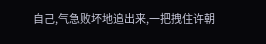自己,气急败坏地追出来,一把拽住许朝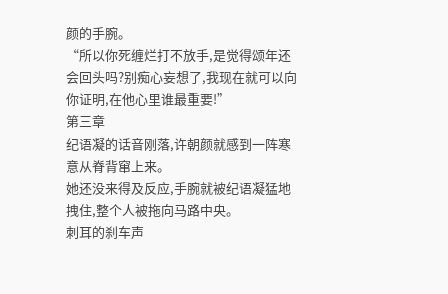颜的手腕。
“所以你死缠烂打不放手,是觉得颂年还会回头吗?别痴心妄想了,我现在就可以向你证明,在他心里谁最重要!”
第三章
纪语凝的话音刚落,许朝颜就感到一阵寒意从脊背窜上来。
她还没来得及反应,手腕就被纪语凝猛地拽住,整个人被拖向马路中央。
刺耳的刹车声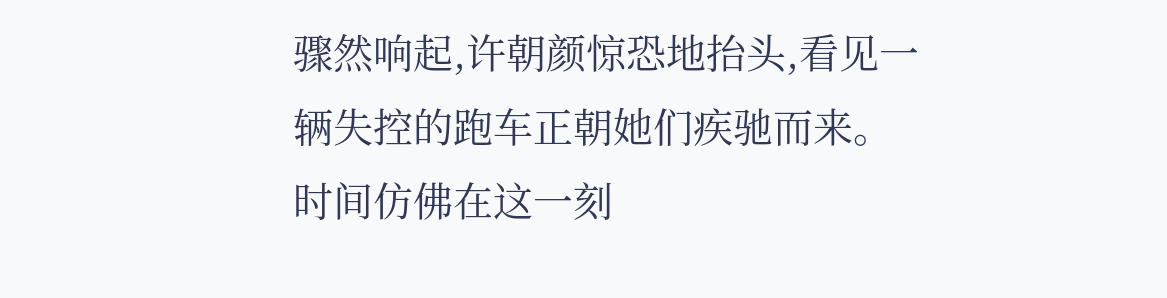骤然响起,许朝颜惊恐地抬头,看见一辆失控的跑车正朝她们疾驰而来。
时间仿佛在这一刻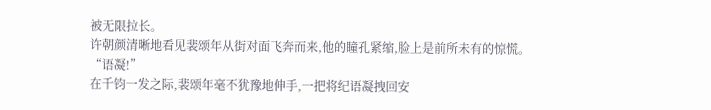被无限拉长。
许朝颜清晰地看见裴颂年从街对面飞奔而来,他的瞳孔紧缩,脸上是前所未有的惊慌。
“语凝!”
在千钧一发之际,裴颂年毫不犹豫地伸手,一把将纪语凝拽回安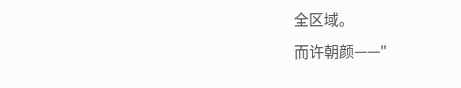全区域。
而许朝颜——"